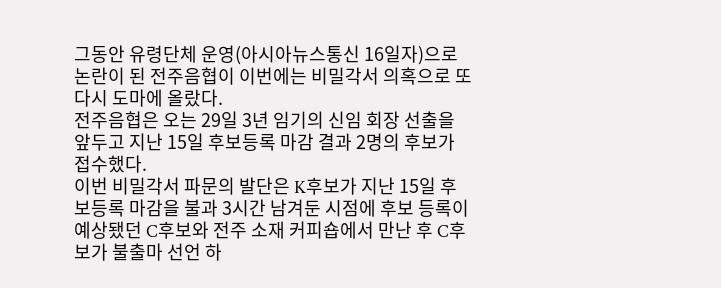그동안 유령단체 운영(아시아뉴스통신 16일자)으로 논란이 된 전주음협이 이번에는 비밀각서 의혹으로 또 다시 도마에 올랐다.
전주음협은 오는 29일 3년 임기의 신임 회장 선출을 앞두고 지난 15일 후보등록 마감 결과 2명의 후보가 접수했다.
이번 비밀각서 파문의 발단은 K후보가 지난 15일 후보등록 마감을 불과 3시간 남겨둔 시점에 후보 등록이 예상됐던 C후보와 전주 소재 커피숍에서 만난 후 C후보가 불출마 선언 하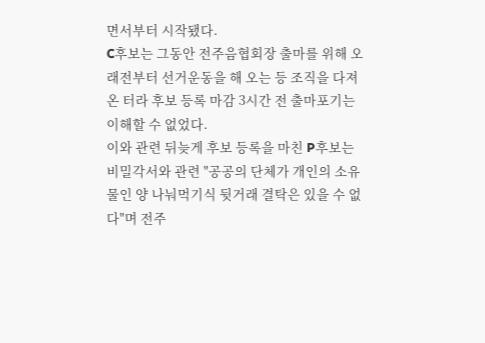면서부터 시작됐다.
C후보는 그동안 전주음협회장 출마를 위해 오래전부터 선거운동을 해 오는 등 조직을 다져온 터라 후보 등록 마감 3시간 전 출마포기는 이해할 수 없었다.
이와 관련 뒤늦게 후보 등록을 마친 P후보는 비밀각서와 관련 "공공의 단체가 개인의 소유물인 양 나눠먹기식 뒷거래 결탁은 있을 수 없다"며 전주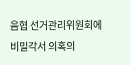음협 선거관리위원회에 비밀각서 의혹의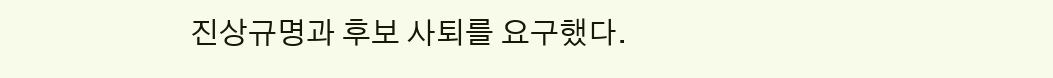진상규명과 후보 사퇴를 요구했다.